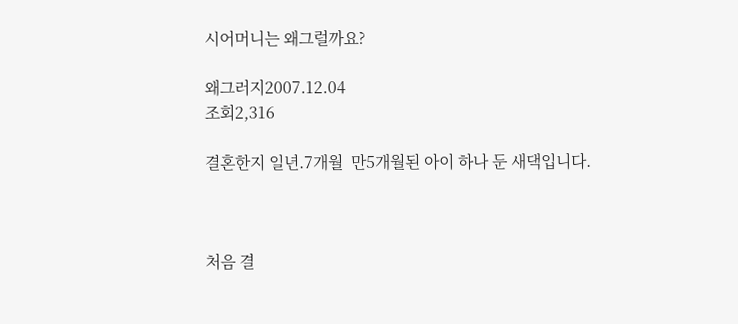시어머니는 왜그럴까요?

왜그러지2007.12.04
조회2,316

결혼한지 일년.7개월  만5개월된 아이 하나 둔 새댁입니다.



처음 결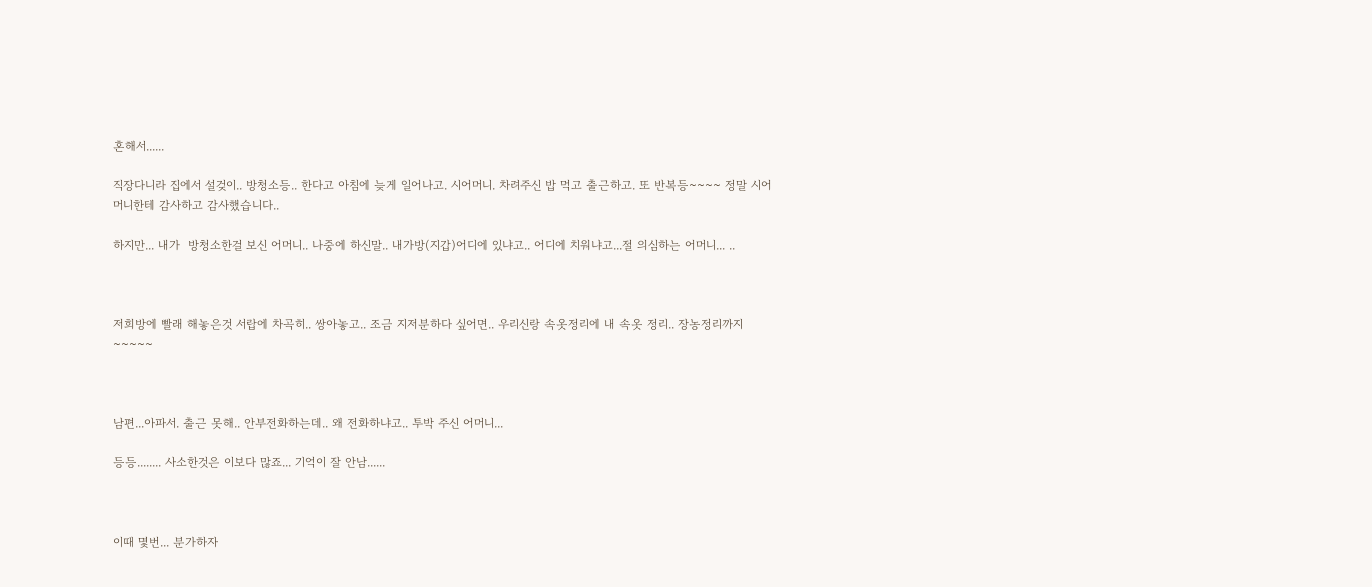혼해서......

직장다니라 집에서 설겆이.. 방청소등.. 한다고 아침에 늦게 일어나고. 시어머니. 차려주신 밥 먹고 출근하고. 또 반복등~~~~ 정말 시어머니한테 감사하고 감사했습니다..

하지만... 내가  방청소한걸 보신 어머니.. 나중에 하신말.. 내가방(지갑)어디에 있냐고.. 어디에 치워냐고...절 의심하는 어머니... ..



저희방에 빨래 해놓은것 서랍에 차곡히.. 쌍아놓고.. 조금 지저분하다 싶어면.. 우리신랑 속옷정리에 내 속옷 정리.. 장농정리까지~~~~~



남편...아파서. 출근 못해.. 안부전화하는데.. 왜 전화하냐고.. 투박 주신 어머니...

등등........ 사소한것은 이보다 많죠... 기억이 잘 안남......



이때 몇번... 분가하자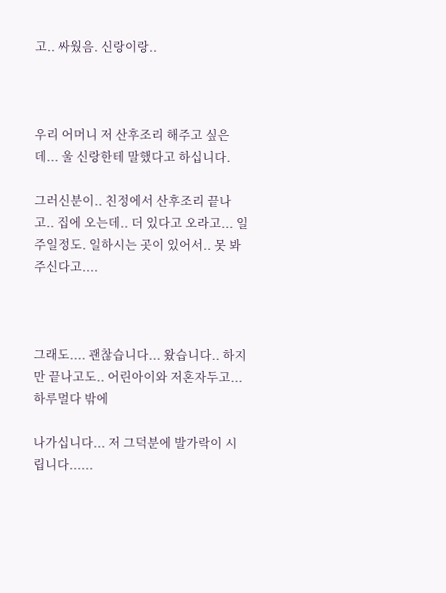고.. 싸웠음. 신랑이랑..



우리 어머니 저 산후조리 해주고 싶은데... 울 신랑한테 말했다고 하십니다.

그러신분이.. 친정에서 산후조리 끝나고.. 집에 오는데.. 더 있다고 오라고... 일주일정도. 일하시는 곳이 있어서.. 못 봐주신다고....



그래도.... 괜찮습니다... 왔습니다.. 하지만 끝나고도.. 어린아이와 저혼자두고... 하루멀다 밖에

나가십니다... 저 그덕분에 발가락이 시립니다......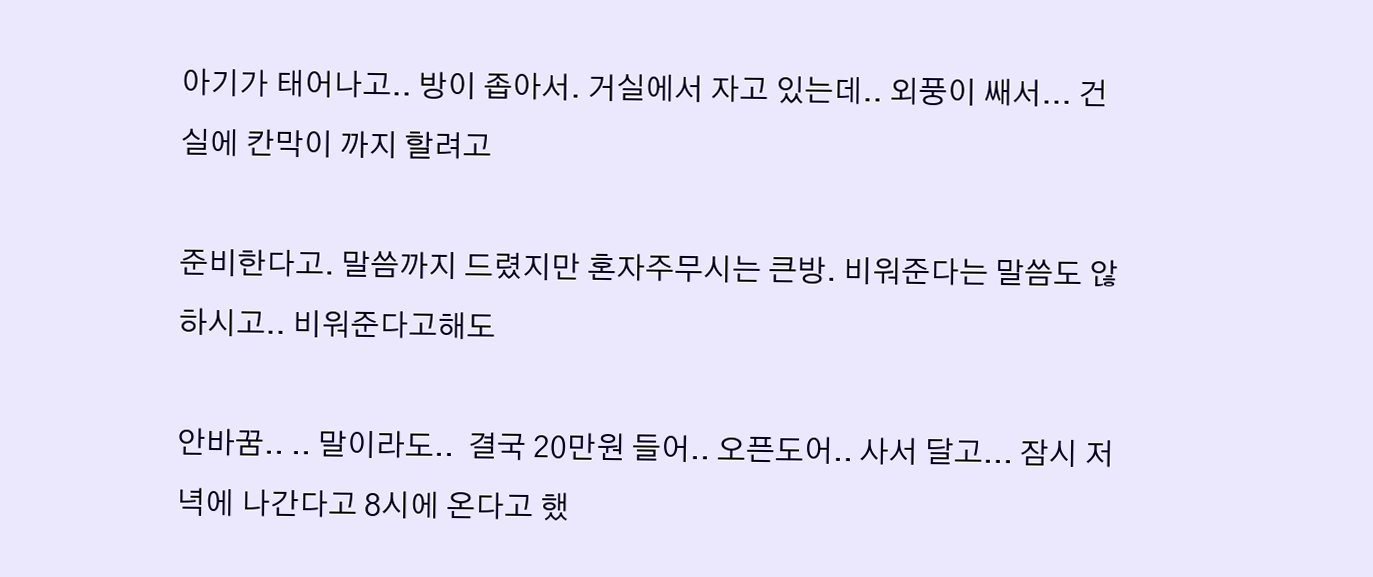아기가 태어나고.. 방이 좁아서. 거실에서 자고 있는데.. 외풍이 쌔서... 건실에 칸막이 까지 할려고

준비한다고. 말씀까지 드렸지만 혼자주무시는 큰방. 비워준다는 말씀도 않하시고.. 비워준다고해도

안바꿈.. .. 말이라도..  결국 20만원 들어.. 오픈도어.. 사서 달고... 잠시 저녁에 나간다고 8시에 온다고 했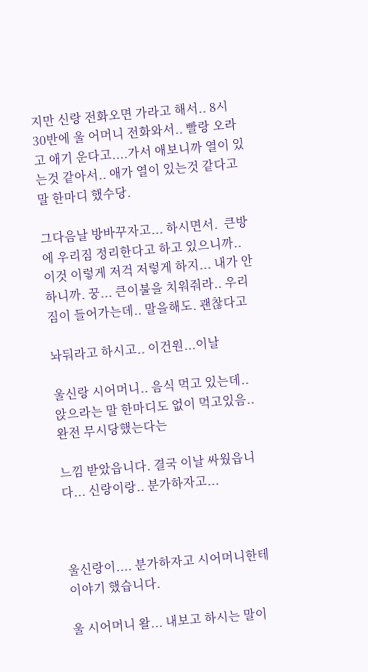지만 신랑 전화오면 가라고 해서.. 8시 30반에 울 어머니 전화와서.. 빨랑 오라고 애기 운다고....가서 애보니까 열이 있는것 같아서.. 애가 열이 있는것 같다고 말 한마디 했수당.

그다음날 방바꾸자고... 하시면서.  큰방에 우리짐 정리한다고 하고 있으니까.. 이것 이렇게 저걱 저렇게 하지... 내가 안하니까. 꿍... 큰이불을 치워줘라.. 우리짐이 들어가는데.. 말을해도. 괜찮다고

놔둬라고 하시고.. 이건원...이날

울신랑 시어머니.. 음식 먹고 있는데..  앉으라는 말 한마디도 없이 먹고있음.. 완전 무시당했는다는

느낌 받았읍니다. 결국 이날 싸웠읍니다... 신랑이랑.. 분가하자고...



울신랑이.... 분가하자고 시어머니한테 이야기 했습니다.

울 시어머니 왈... 내보고 하시는 말이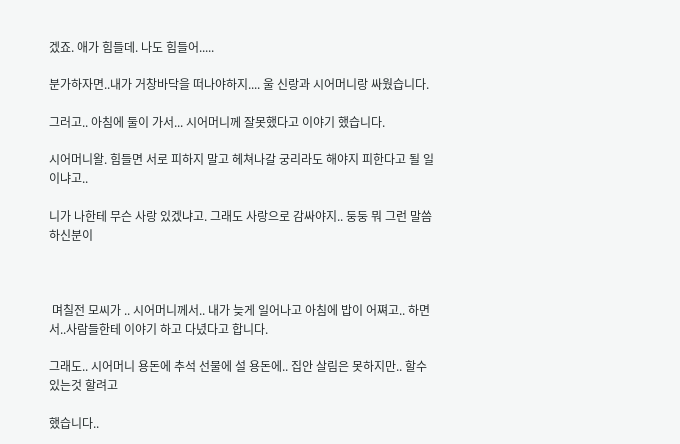겠죠. 애가 힘들데. 나도 힘들어.....

분가하자면..내가 거창바닥을 떠나야하지.... 울 신랑과 시어머니랑 싸웠습니다.

그러고.. 아침에 둘이 가서... 시어머니께 잘못했다고 이야기 했습니다.

시어머니왈. 힘들면 서로 피하지 말고 헤쳐나갈 궁리라도 해야지 피한다고 될 일이냐고..

니가 나한테 무슨 사랑 있겠냐고. 그래도 사랑으로 감싸야지.. 둥둥 뭐 그런 말씀하신분이



 며칠전 모씨가 .. 시어머니께서.. 내가 늦게 일어나고 아침에 밥이 어쪄고.. 하면서..사람들한테 이야기 하고 다녔다고 합니다.

그래도.. 시어머니 용돈에 추석 선물에 설 용돈에.. 집안 살림은 못하지만.. 할수 있는것 할려고

했습니다..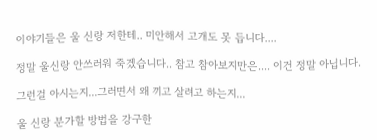이야기들은 울 신랑 저한테.. 미안해서 고개도 못 듭니다....

정말 울신랑 안쓰러워 죽겠습니다.. 참고 참아보지만은.... 이건 정말 아닙니다.

그런걸 아시는지...그러면서 왜 끼고 살려고 하는지...

울 신랑 분가할 방법을 강구한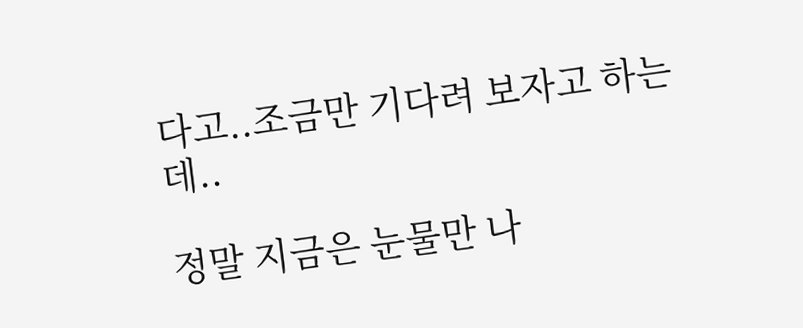다고..조금만 기다려 보자고 하는데..

정말 지금은 눈물만 나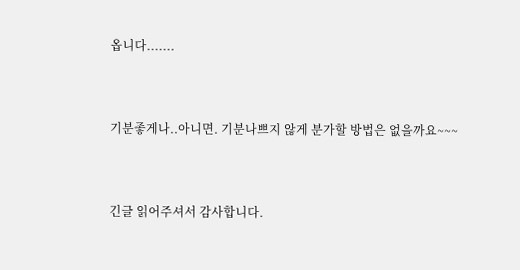옵니다.......



기분좋게나..아니면. 기분나쁘지 않게 분가할 방법은 없을까요~~~



긴글 읽어주셔서 감사합니다.